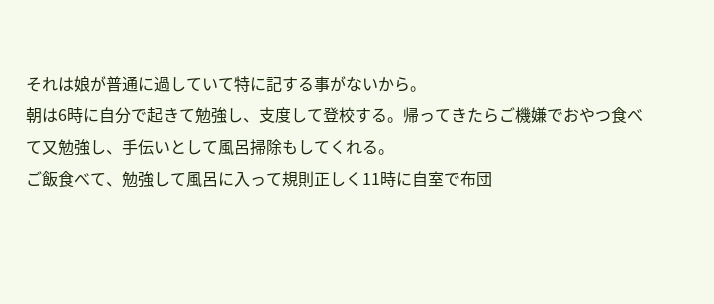それは娘が普通に過していて特に記する事がないから。
朝は6時に自分で起きて勉強し、支度して登校する。帰ってきたらご機嫌でおやつ食べて又勉強し、手伝いとして風呂掃除もしてくれる。
ご飯食べて、勉強して風呂に入って規則正しく11時に自室で布団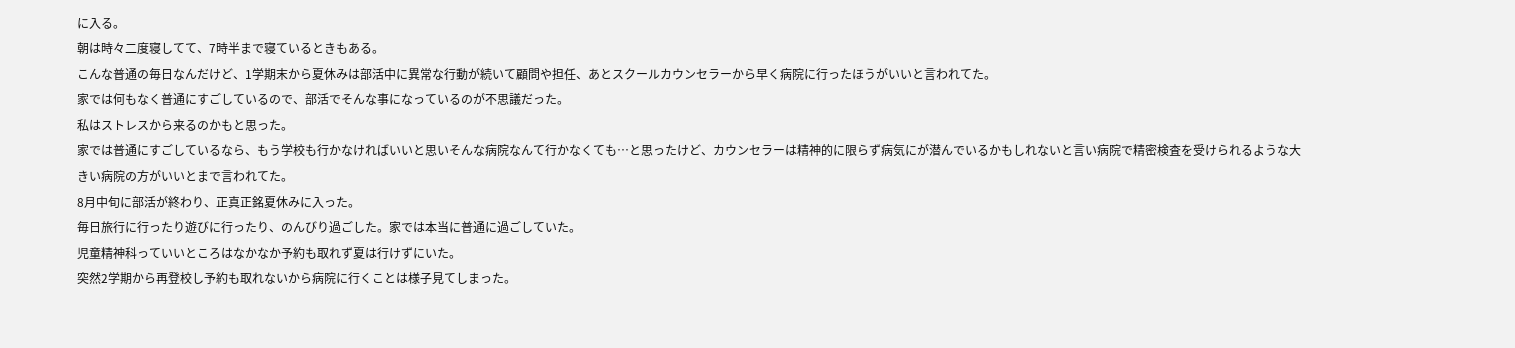に入る。
朝は時々二度寝してて、7時半まで寝ているときもある。
こんな普通の毎日なんだけど、1学期末から夏休みは部活中に異常な行動が続いて顧問や担任、あとスクールカウンセラーから早く病院に行ったほうがいいと言われてた。
家では何もなく普通にすごしているので、部活でそんな事になっているのが不思議だった。
私はストレスから来るのかもと思った。
家では普通にすごしているなら、もう学校も行かなければいいと思いそんな病院なんて行かなくても…と思ったけど、カウンセラーは精神的に限らず病気にが潜んでいるかもしれないと言い病院で精密検査を受けられるような大きい病院の方がいいとまで言われてた。
8月中旬に部活が終わり、正真正銘夏休みに入った。
毎日旅行に行ったり遊びに行ったり、のんびり過ごした。家では本当に普通に過ごしていた。
児童精神科っていいところはなかなか予約も取れず夏は行けずにいた。
突然2学期から再登校し予約も取れないから病院に行くことは様子見てしまった。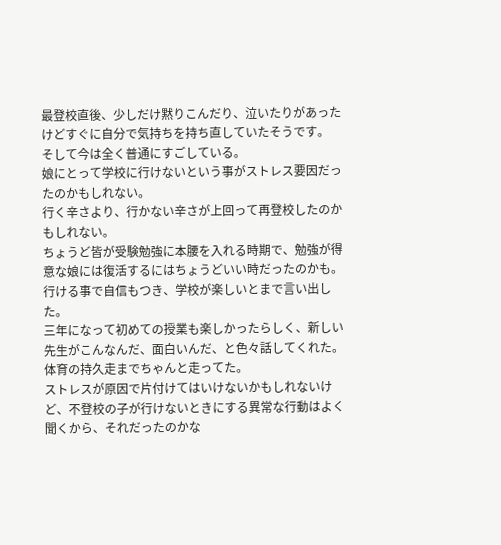最登校直後、少しだけ黙りこんだり、泣いたりがあったけどすぐに自分で気持ちを持ち直していたそうです。
そして今は全く普通にすごしている。
娘にとって学校に行けないという事がストレス要因だったのかもしれない。
行く辛さより、行かない辛さが上回って再登校したのかもしれない。
ちょうど皆が受験勉強に本腰を入れる時期で、勉強が得意な娘には復活するにはちょうどいい時だったのかも。
行ける事で自信もつき、学校が楽しいとまで言い出した。
三年になって初めての授業も楽しかったらしく、新しい先生がこんなんだ、面白いんだ、と色々話してくれた。
体育の持久走までちゃんと走ってた。
ストレスが原因で片付けてはいけないかもしれないけど、不登校の子が行けないときにする異常な行動はよく聞くから、それだったのかな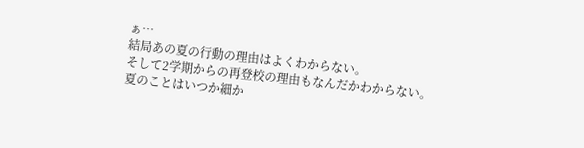ぁ…
結局あの夏の行動の理由はよくわからない。
そして2学期からの再登校の理由もなんだかわからない。
夏のことはいつか細か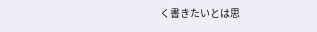く書きたいとは思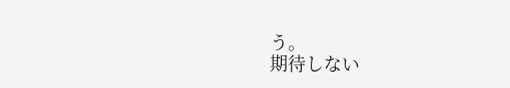う。
期待しない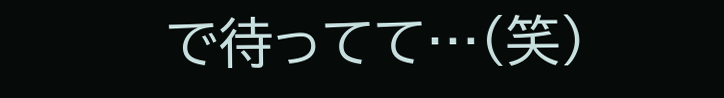で待ってて…(笑)